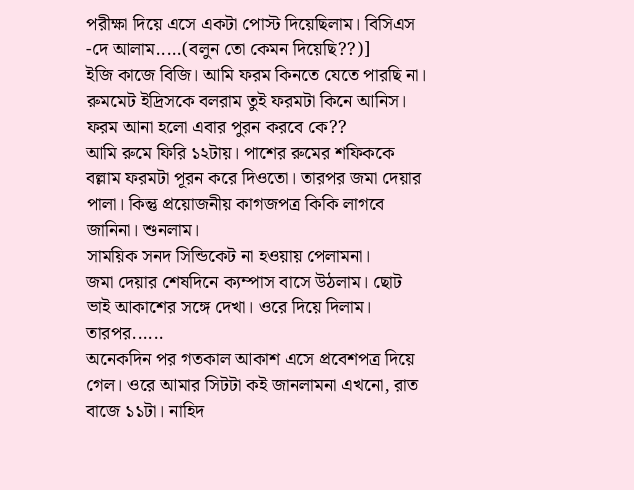পরীক্ষা দিয়ে এসে একটা পোস্ট দিয়েছিলাম। বিসিএস -দে আলাম.....(বলুন তো কেমন দিয়েছি??)]
ইজি কাজে বিজি। আমি ফরম কিনতে যেতে পারছি না। রুমমেট ইদ্রিসকে বলরাম তুই ফরমটা কিনে আনিস। ফরম আনা হলো এবার পুরন করবে কে??
আমি রুমে ফিরি ১২টায়। পাশের রুমের শফিককে বল্লাম ফরমটা পূরন করে দিওতো। তারপর জমা দেয়ার পালা। কিন্তু প্রয়োজনীয় কাগজপত্র কিকি লাগবে জানিনা। শুনলাম।
সাময়িক সনদ সিন্ডিকেট না হওয়ায় পেলামনা।
জমা দেয়ার শেষদিনে ক্যম্পাস বাসে উঠলাম। ছোট ভাই আকাশের সঙ্গে দেখা। ওরে দিয়ে দিলাম। তারপর......
অনেকদিন পর গতকাল আকাশ এসে প্রবেশপত্র দিয়ে গেল। ওরে আমার সিটটা কই জানলামনা এখনো, রাত বাজে ১১টা। নাহিদ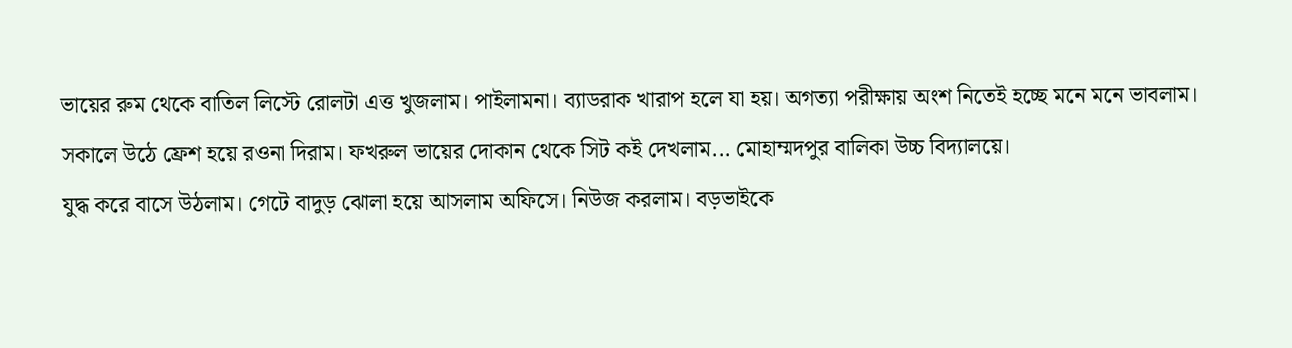ভায়ের রুম থেকে বাতিল লিস্টে রোলটা এত্ত খুজলাম। পাইলামনা। ব্যাডরাক খারাপ হলে যা হয়। অগত্যা পরীক্ষায় অংশ নিতেই হচ্ছে মনে মনে ভাবলাম।
সকালে উঠে ফ্রেশ হয়ে রওনা দিরাম। ফখরুল ভায়ের দোকান থেকে সিট কই দেখলাম... মোহাম্মদপুর বালিকা উচ্চ বিদ্যালয়ে।
যুদ্ধ করে বাসে উঠলাম। গেটে বাদুড় ঝোলা হয়ে আসলাম অফিসে। নিউজ করলাম। বড়ভাইকে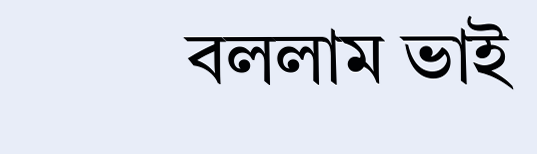বললাম ভাই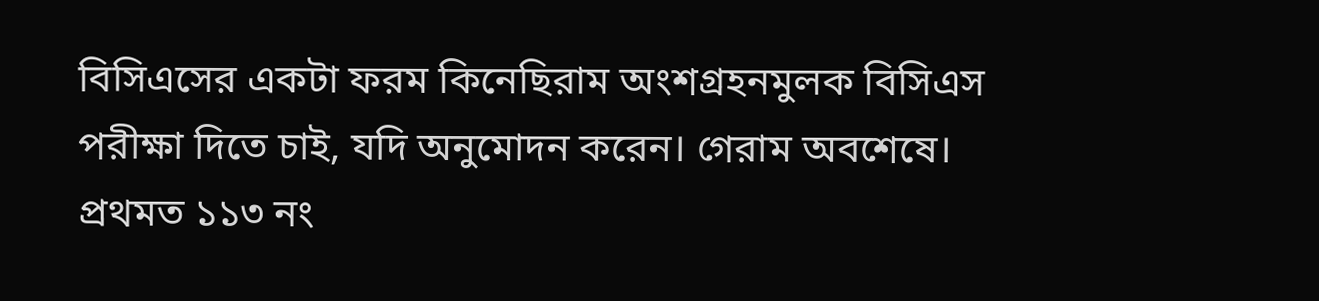বিসিএসের একটা ফরম কিনেছিরাম অংশগ্রহনমুলক বিসিএস পরীক্ষা দিতে চাই, যদি অনুমোদন করেন। গেরাম অবশেষে। প্রথমত ১১৩ নং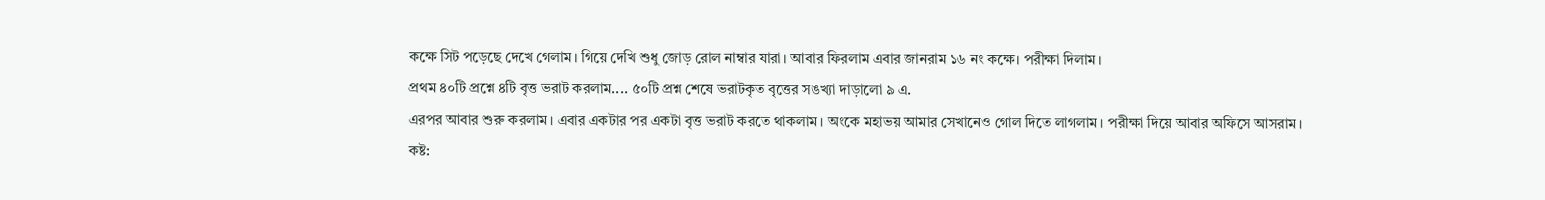কক্ষে সিট পড়েছে দেখে গেলাম। গিয়ে দেখি শুধু জোড় রোল নাম্বার যারা। আবার ফিরলাম এবার জানরাম ১৬ নং কক্ষে। পরীক্ষা দিলাম।
প্রথম ৪০টি প্রশ্নে ৪টি বৃত্ত ভরাট করলাম.... ৫০টি প্রশ্ন শেষে ভরাটকৃত বৃত্তের সঙখ্যা দাড়ালো ৯ এ.
এরপর আবার শুরু করলাম। এবার একটার পর একটা বৃত্ত ভরাট করতে থাকলাম। অংকে মহাভয় আমার সেখানেও গোল দিতে লাগলাম। পরীক্ষা দিয়ে আবার অফিসে আসরাম।
কষ্ট: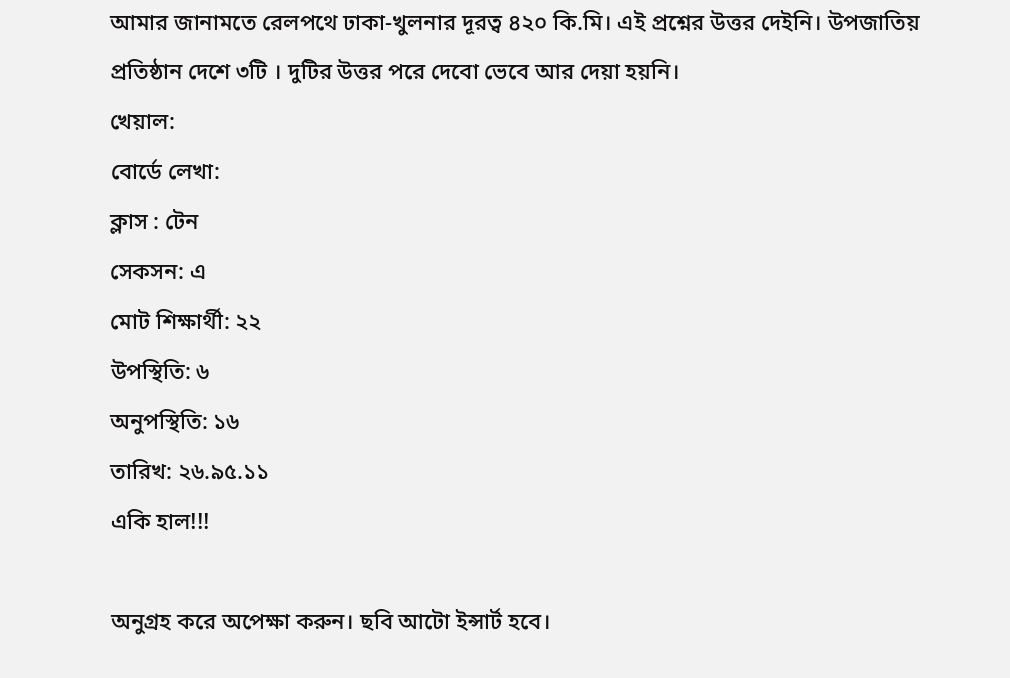আমার জানামতে রেলপথে ঢাকা-খুলনার দূরত্ব ৪২০ কি.মি। এই প্রশ্নের উত্তর দেইনি। উপজাতিয় প্রতিষ্ঠান দেশে ৩টি । দুটির উত্তর পরে দেবো ভেবে আর দেয়া হয়নি।
খেয়াল:
বোর্ডে লেখা:
ক্লাস : টেন
সেকসন: এ
মোট শিক্ষার্থী: ২২
উপস্থিতি: ৬
অনুপস্থিতি: ১৬
তারিখ: ২৬.৯৫.১১
একি হাল!!!

অনুগ্রহ করে অপেক্ষা করুন। ছবি আটো ইন্সার্ট হবে।